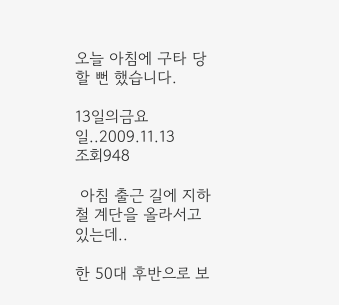오늘 아침에 구타 당할 뻔 했습니다.

13일의금요일..2009.11.13
조회948

 아침 출근 길에 지하철 계단을 올라서고 있는데..

한 50대 후반으로 보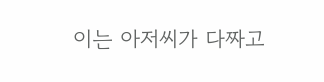이는 아저씨가 다짜고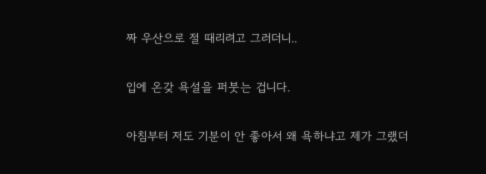짜 우산으로 절 때리려고 그러더니..

입에 온갖 욕설을 퍼붓는 겁니다.

아침부터 저도 기분이 안 좋아서 왜 욕하냐고 제가 그랬더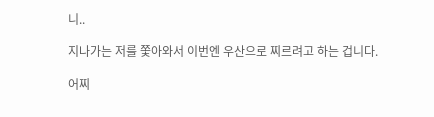니..

지나가는 저를 쫓아와서 이번엔 우산으로 찌르려고 하는 겁니다.

어찌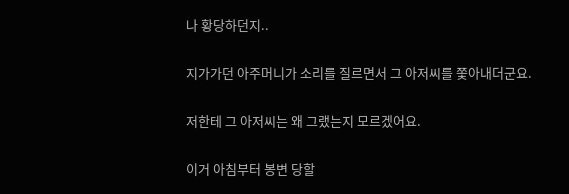나 황당하던지..

지가가던 아주머니가 소리를 질르면서 그 아저씨를 쫓아내더군요.

저한테 그 아저씨는 왜 그랬는지 모르겠어요.

이거 아침부터 봉변 당할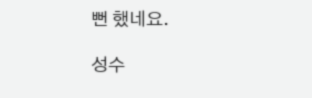뻔 했네요.

성수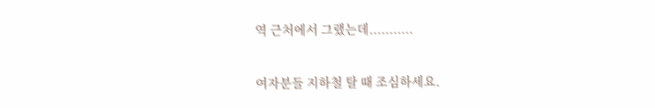역 근처에서 그랬는데...........

여자분들 지하철 탈 때 조심하세요.